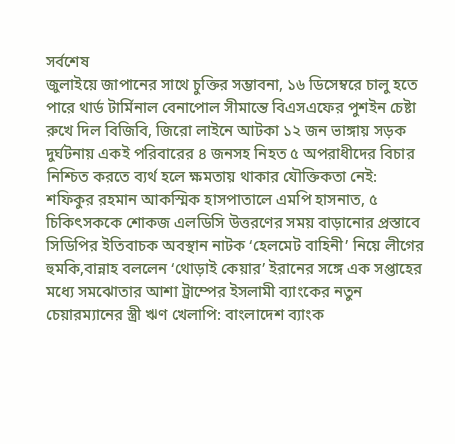সর্বশেষ
জুলাইয়ে জাপানের সাথে চুক্তির সম্ভাবনা, ১৬ ডিসেম্বরে চালু হতে পারে থার্ড টার্মিনাল বেনাপোল সীমান্তে বিএসএফের পুশইন চেষ্টা রুখে দিল বিজিবি, জিরো লাইনে আটকা ১২ জন ভাঙ্গায় সড়ক দুর্ঘটনায় একই পরিবারের ৪ জনসহ নিহত ৫ অপরাধীদের বিচার নিশ্চিত করতে ব্যর্থ হলে ক্ষমতায় থাকার যৌক্তিকতা নেই: শফিকুর রহমান আকস্মিক হাসপাতালে এমপি হাসনাত, ৫ চিকিৎসককে শোকজ এলডিসি উত্তরণের সময় বাড়ানোর প্রস্তাবে সিডিপির ইতিবাচক অবস্থান নাটক ‘হেলমেট বাহিনী’ নিয়ে লীগের হুমকি,বান্নাহ বললেন ‘থোড়াই কেয়ার’ ইরানের সঙ্গে এক সপ্তাহের মধ্যে সমঝোতার আশা ট্রাম্পের ইসলামী ব্যাংকের নতুন চেয়ারম্যানের স্ত্রী ঋণ খেলাপি: বাংলাদেশ ব্যাংক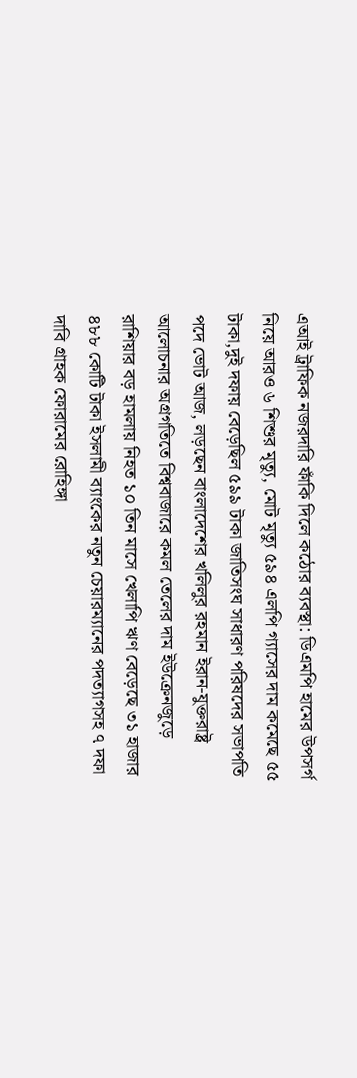এআই ট্রাফিক নজরদারি ফাঁকি দিলে কঠোর ব্যবস্থা: ডিএমপি হামের উপসর্গ নিয়ে আরও ৬ শিশুর মৃত্যু, মোট মৃত্যু ৫৯৪ এলপি গ্যাসের দাম কমেছে ৫৫ টাকা,দুই দফায় বেড়েছিল ৫৯৯ টাকা জাতিসংঘ সাধারণ পরিষদের সভাপতি পদে ভোট আজ, লড়ছেন বাংলাদেশের খলিলুর রহমান ইরান-যুক্তরাষ্ট্র আলোচনার অগ্রগতিতে বিশ্ববাজারে কমল তেলের দাম ইউক্রেনজুড়ে রাশিয়ার বড় হামলায় নিহত ১০ তিন মাসে খেলাপি ঋণ বেড়েছে ৩১ হাজার ৪৮৮ কোটি টাকা ইসলামী ব্যাংকের নতুন চেয়ারম্যানের পদত্যাগসহ ৭ দফা দাবি গ্রাহক ফোরামের রোহিঙ্গা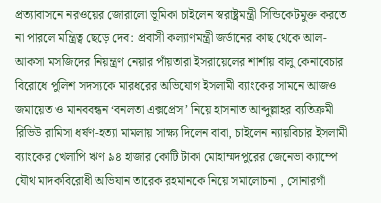প্রত্যাবাসনে নরওয়ের জোরালো ভূমিকা চাইলেন স্বরাষ্ট্রমন্ত্রী সিন্ডিকেটমুক্ত করতে না পারলে মন্ত্রিত্ব ছেড়ে দেব: প্রবাসী কল্যাণমন্ত্রী জর্ডানের কাছ থেকে আল-আকসা মসজিদের নিয়ন্ত্রণ নেয়ার পাঁয়তারা ইসরায়েলের শার্শায় বালু কেনাবেচার বিরোধে পুলিশ সদস্যকে মারধরের অভিযোগ ইসলামী ব্যাংকের সামনে আজও জমায়েত ও মানববন্ধন ‘বনলতা এক্সপ্রেস’ নিয়ে হাসনাত আব্দুল্লাহর ব্যতিক্রমী রিভিউ রামিসা ধর্ষণ-হত্যা মামলায় সাক্ষ্য দিলেন বাবা, চাইলেন ন্যায়বিচার ইসলামী ব্যাংকের খেলাপি ঋণ ৯৪ হাজার কোটি টাকা মোহাম্মদপুরের জেনেভা ক্যাম্পে যৌথ মাদকবিরোধী অভিযান তারেক রহমানকে নিয়ে সমালোচনা , সোনারগাঁ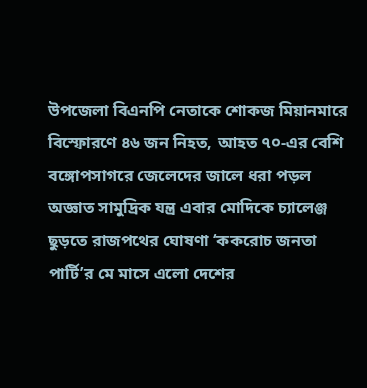উপজেলা বিএনপি নেতাকে শোকজ মিয়ানমারে বিস্ফোরণে ৪৬ জন নিহত, আহত ৭০-এর বেশি বঙ্গোপসাগরে জেলেদের জালে ধরা পড়ল অজ্ঞাত সামুদ্রিক যন্ত্র এবার মোদিকে চ্যালেঞ্জ ছুড়তে রাজপথের ঘোষণা ‘ককরোচ জনতা পার্টি’র মে মাসে এলো দেশের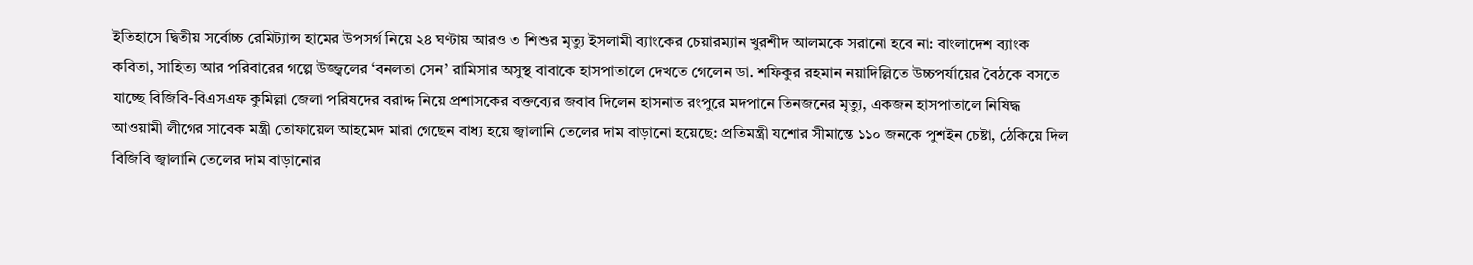ইতিহাসে দ্বিতীয় সর্বোচ্চ রেমিট্যান্স হামের উপসর্গ নিয়ে ২৪ ঘণ্টায় আরও ৩ শিশুর মৃত্যু ইসলামী ব্যাংকের চেয়ারম্যান খুরশীদ আলমকে সরানো হবে না: বাংলাদেশ ব্যাংক কবিতা, সাহিত্য আর পরিবারের গল্পে উজ্জ্বলের ‘বনলতা সেন’ রামিসার অসুস্থ বাবাকে হাসপাতালে দেখতে গেলেন ডা. শফিকুর রহমান নয়াদিল্লিতে উচ্চপর্যায়ের বৈঠকে বসতে যাচ্ছে বিজিবি-বিএসএফ কুমিল্লা জেলা পরিষদের বরাদ্দ নিয়ে প্রশাসকের বক্তব্যের জবাব দিলেন হাসনাত রংপুরে মদপানে তিনজনের মৃত্যু, একজন হাসপাতালে নিষিদ্ধ আওয়ামী লীগের সাবেক মন্ত্রী তোফায়েল আহমেদ মারা গেছেন বাধ্য হয়ে জ্বালানি তেলের দাম বাড়ানো হয়েছে: প্রতিমন্ত্রী যশোর সীমান্তে ১১০ জনকে পুশইন চেষ্টা, ঠেকিয়ে দিল বিজিবি জ্বালানি তেলের দাম বাড়ানোর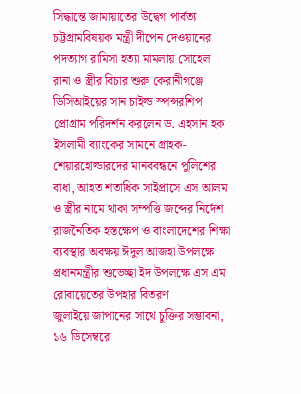সিদ্ধান্তে জামায়াতের উদ্বেগ পার্বত্য চট্টগ্রামবিষয়ক মন্ত্রী দীপেন দেওয়ানের পদত্যাগ রামিসা হত্যা মামলায় সোহেল রানা ও স্ত্রীর বিচার শুরু কেরানীগঞ্জে ডিসিআইয়ের সান চাইল্ড স্পন্সরশিপ প্রোগ্রাম পরিদর্শন করলেন ড. এহসান হক ইসলামী ব্যাংকের সামনে গ্রাহক-শেয়ারহোল্ডারদের মানববন্ধনে পুলিশের বাধা, আহত শতাধিক সাইপ্রাসে এস আলম ও স্ত্রীর নামে থাকা সম্পত্তি জব্দের নির্দেশ রাজনৈতিক হস্তক্ষেপ ও বাংলাদেশের শিক্ষা ব্যবস্থার অবক্ষয় ঈদুল আজহা উপলক্ষে প্রধানমন্ত্রীর শুভেচ্ছা ইদ উপলক্ষে এস এম রোবায়েতের উপহার বিতরণ
জুলাইয়ে জাপানের সাথে চুক্তির সম্ভাবনা, ১৬ ডিসেম্বরে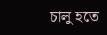চালু হতে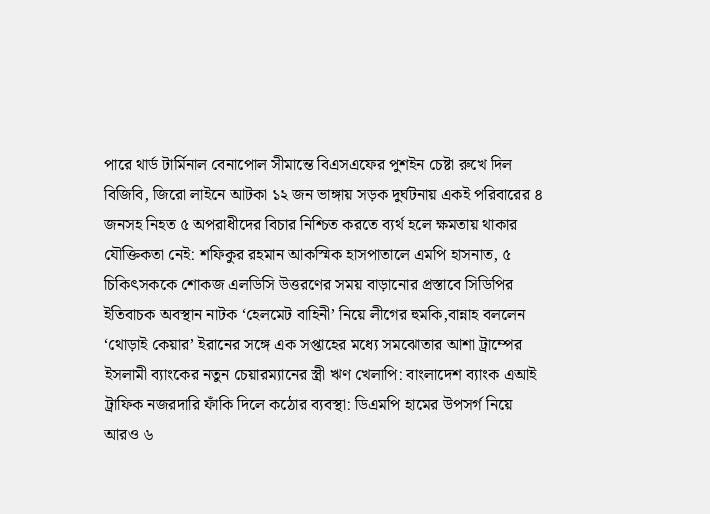পারে থার্ড টার্মিনাল বেনাপোল সীমান্তে বিএসএফের পুশইন চেষ্টা রুখে দিল বিজিবি, জিরো লাইনে আটকা ১২ জন ভাঙ্গায় সড়ক দুর্ঘটনায় একই পরিবারের ৪ জনসহ নিহত ৫ অপরাধীদের বিচার নিশ্চিত করতে ব্যর্থ হলে ক্ষমতায় থাকার যৌক্তিকতা নেই: শফিকুর রহমান আকস্মিক হাসপাতালে এমপি হাসনাত, ৫ চিকিৎসককে শোকজ এলডিসি উত্তরণের সময় বাড়ানোর প্রস্তাবে সিডিপির ইতিবাচক অবস্থান নাটক ‘হেলমেট বাহিনী’ নিয়ে লীগের হুমকি,বান্নাহ বললেন ‘থোড়াই কেয়ার’ ইরানের সঙ্গে এক সপ্তাহের মধ্যে সমঝোতার আশা ট্রাম্পের ইসলামী ব্যাংকের নতুন চেয়ারম্যানের স্ত্রী ঋণ খেলাপি: বাংলাদেশ ব্যাংক এআই ট্রাফিক নজরদারি ফাঁকি দিলে কঠোর ব্যবস্থা: ডিএমপি হামের উপসর্গ নিয়ে আরও ৬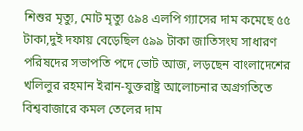শিশুর মৃত্যু, মোট মৃত্যু ৫৯৪ এলপি গ্যাসের দাম কমেছে ৫৫ টাকা,দুই দফায় বেড়েছিল ৫৯৯ টাকা জাতিসংঘ সাধারণ পরিষদের সভাপতি পদে ভোট আজ, লড়ছেন বাংলাদেশের খলিলুর রহমান ইরান-যুক্তরাষ্ট্র আলোচনার অগ্রগতিতে বিশ্ববাজারে কমল তেলের দাম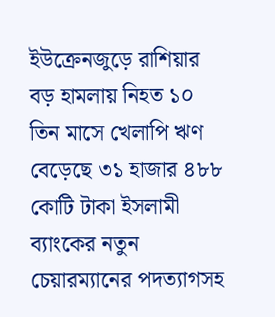ইউক্রেনজুড়ে রাশিয়ার বড় হামলায় নিহত ১০ তিন মাসে খেলাপি ঋণ বেড়েছে ৩১ হাজার ৪৮৮ কোটি টাকা ইসলামী ব্যাংকের নতুন চেয়ারম্যানের পদত্যাগসহ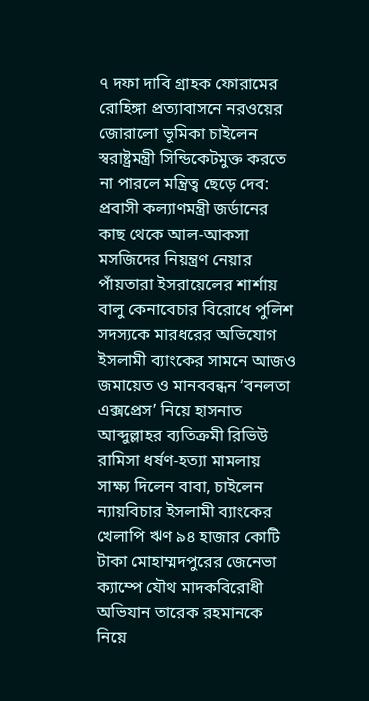৭ দফা দাবি গ্রাহক ফোরামের রোহিঙ্গা প্রত্যাবাসনে নরওয়ের জোরালো ভূমিকা চাইলেন স্বরাষ্ট্রমন্ত্রী সিন্ডিকেটমুক্ত করতে না পারলে মন্ত্রিত্ব ছেড়ে দেব: প্রবাসী কল্যাণমন্ত্রী জর্ডানের কাছ থেকে আল-আকসা মসজিদের নিয়ন্ত্রণ নেয়ার পাঁয়তারা ইসরায়েলের শার্শায় বালু কেনাবেচার বিরোধে পুলিশ সদস্যকে মারধরের অভিযোগ ইসলামী ব্যাংকের সামনে আজও জমায়েত ও মানববন্ধন ‘বনলতা এক্সপ্রেস’ নিয়ে হাসনাত আব্দুল্লাহর ব্যতিক্রমী রিভিউ রামিসা ধর্ষণ-হত্যা মামলায় সাক্ষ্য দিলেন বাবা, চাইলেন ন্যায়বিচার ইসলামী ব্যাংকের খেলাপি ঋণ ৯৪ হাজার কোটি টাকা মোহাম্মদপুরের জেনেভা ক্যাম্পে যৌথ মাদকবিরোধী অভিযান তারেক রহমানকে নিয়ে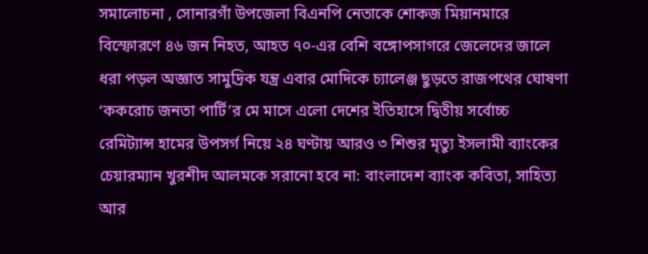সমালোচনা , সোনারগাঁ উপজেলা বিএনপি নেতাকে শোকজ মিয়ানমারে বিস্ফোরণে ৪৬ জন নিহত, আহত ৭০-এর বেশি বঙ্গোপসাগরে জেলেদের জালে ধরা পড়ল অজ্ঞাত সামুদ্রিক যন্ত্র এবার মোদিকে চ্যালেঞ্জ ছুড়তে রাজপথের ঘোষণা ‘ককরোচ জনতা পার্টি’র মে মাসে এলো দেশের ইতিহাসে দ্বিতীয় সর্বোচ্চ রেমিট্যান্স হামের উপসর্গ নিয়ে ২৪ ঘণ্টায় আরও ৩ শিশুর মৃত্যু ইসলামী ব্যাংকের চেয়ারম্যান খুরশীদ আলমকে সরানো হবে না: বাংলাদেশ ব্যাংক কবিতা, সাহিত্য আর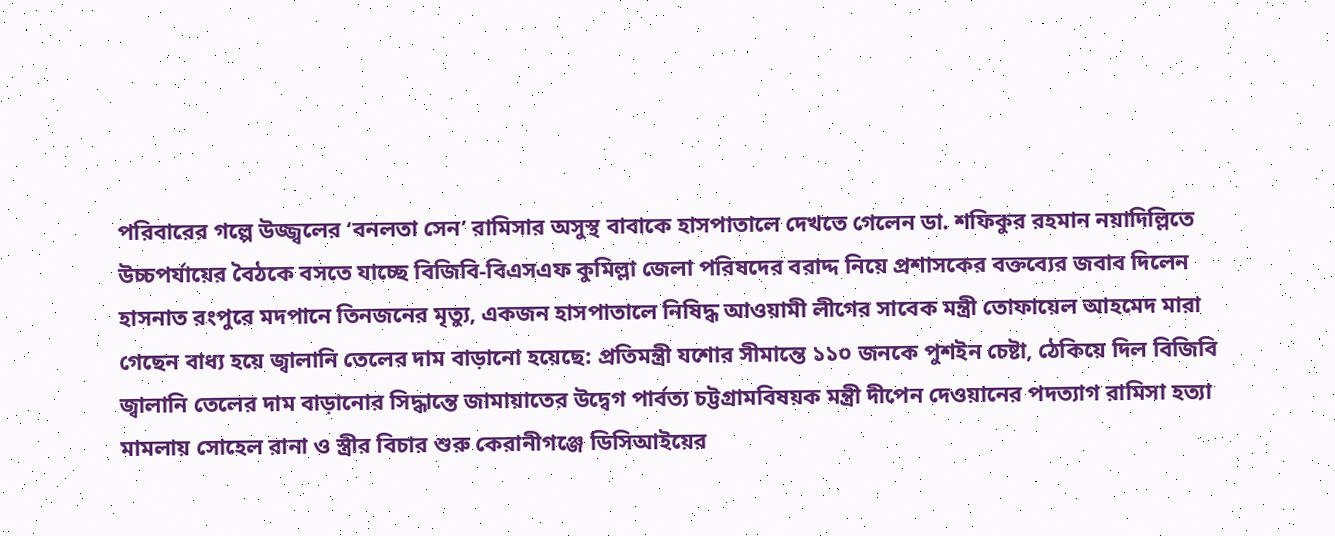পরিবারের গল্পে উজ্জ্বলের ‘বনলতা সেন’ রামিসার অসুস্থ বাবাকে হাসপাতালে দেখতে গেলেন ডা. শফিকুর রহমান নয়াদিল্লিতে উচ্চপর্যায়ের বৈঠকে বসতে যাচ্ছে বিজিবি-বিএসএফ কুমিল্লা জেলা পরিষদের বরাদ্দ নিয়ে প্রশাসকের বক্তব্যের জবাব দিলেন হাসনাত রংপুরে মদপানে তিনজনের মৃত্যু, একজন হাসপাতালে নিষিদ্ধ আওয়ামী লীগের সাবেক মন্ত্রী তোফায়েল আহমেদ মারা গেছেন বাধ্য হয়ে জ্বালানি তেলের দাম বাড়ানো হয়েছে: প্রতিমন্ত্রী যশোর সীমান্তে ১১০ জনকে পুশইন চেষ্টা, ঠেকিয়ে দিল বিজিবি জ্বালানি তেলের দাম বাড়ানোর সিদ্ধান্তে জামায়াতের উদ্বেগ পার্বত্য চট্টগ্রামবিষয়ক মন্ত্রী দীপেন দেওয়ানের পদত্যাগ রামিসা হত্যা মামলায় সোহেল রানা ও স্ত্রীর বিচার শুরু কেরানীগঞ্জে ডিসিআইয়ের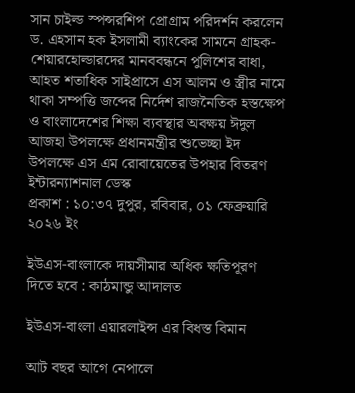সান চাইল্ড স্পন্সরশিপ প্রোগ্রাম পরিদর্শন করলেন ড. এহসান হক ইসলামী ব্যাংকের সামনে গ্রাহক-শেয়ারহোল্ডারদের মানববন্ধনে পুলিশের বাধা, আহত শতাধিক সাইপ্রাসে এস আলম ও স্ত্রীর নামে থাকা সম্পত্তি জব্দের নির্দেশ রাজনৈতিক হস্তক্ষেপ ও বাংলাদেশের শিক্ষা ব্যবস্থার অবক্ষয় ঈদুল আজহা উপলক্ষে প্রধানমন্ত্রীর শুভেচ্ছা ইদ উপলক্ষে এস এম রোবায়েতের উপহার বিতরণ
ইন্টারন্যাশনাল ডেস্ক
প্রকাশ : ১০:৩৭ দুপুর, রবিবার, ০১ ফেব্রুয়ারি ২০২৬ ইং

ইউএস-বাংলাকে দায়সীমার অধিক ক্ষতিপূরণ দিতে হবে : কাঠমান্ডু আদালত

ইউএস-বাংলা এয়ারলাইন্স এর বিধস্ত বিমান

আট বছর আগে নেপালে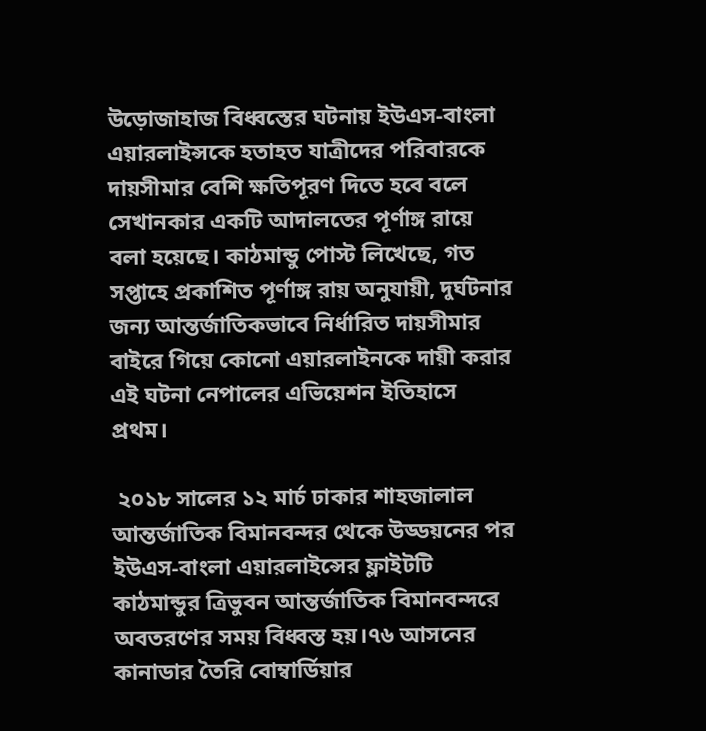উড়োজাহাজ বিধ্বস্তের ঘটনায় ইউএস-বাংলা এয়ারলাইন্সকে হতাহত যাত্রীদের পরিবারকে দায়সীমার বেশি ক্ষতিপূরণ দিতে হবে বলে সেখানকার একটি আদালতের পূর্ণাঙ্গ রায়ে বলা হয়েছে। কাঠমান্ডু পোস্ট লিখেছে, গত সপ্তাহে প্রকাশিত পূর্ণাঙ্গ রায় অনুযায়ী, দুর্ঘটনার জন্য আন্তর্জাতিকভাবে নির্ধারিত দায়সীমার বাইরে গিয়ে কোনো এয়ারলাইনকে দায়ী করার এই ঘটনা নেপালের এভিয়েশন ইতিহাসে প্রথম।

 ২০১৮ সালের ১২ মার্চ ঢাকার শাহজালাল আন্তর্জাতিক বিমানবন্দর থেকে উড্ডয়নের পর ইউএস-বাংলা এয়ারলাইন্সের ফ্লাইটটি কাঠমান্ডুর ত্রিভুবন আন্তর্জাতিক বিমানবন্দরে অবতরণের সময় বিধ্বস্ত হয়।৭৬ আসনের কানাডার তৈরি বোম্বার্ডিয়ার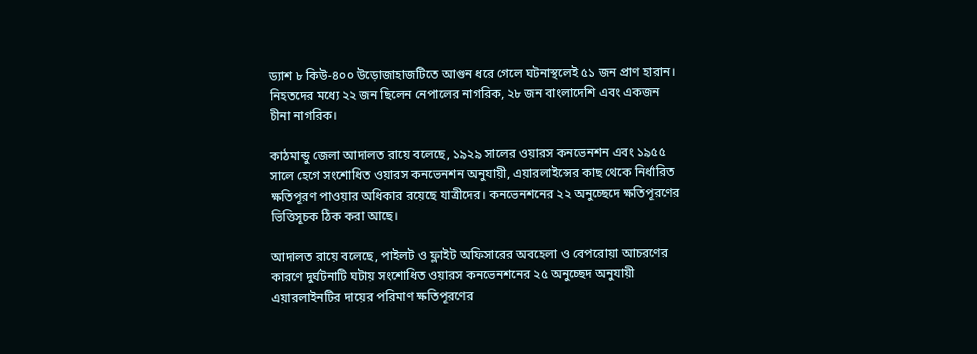ড্যাশ ৮ কিউ-৪০০ উড়োজাহাজটিতে আগুন ধরে গেলে ঘটনাস্থলেই ৫১ জন প্রাণ হারান। নিহতদের মধ্যে ২২ জন ছিলেন নেপালের নাগরিক, ২৮ জন বাংলাদেশি এবং একজন চীনা নাগরিক।

কাঠমান্ডু জেলা আদালত রায়ে বলেছে, ১৯২৯ সালের ওয়ারস কনভেনশন এবং ১৯৫৫ সালে হেগে সংশোধিত ওয়ারস কনভেনশন অনুযায়ী, এয়ারলাইন্সের কাছ থেকে নির্ধারিত ক্ষতিপূরণ পাওয়ার অধিকার রয়েছে যাত্রীদের। কনভেনশনের ২২ অনুচ্ছেদে ক্ষতিপূরণের ভিত্তিসূচক ঠিক করা আছে।

আদালত রায়ে বলেছে, পাইলট ও ফ্লাইট অফিসারের অবহেলা ও বেপরোয়া আচরণের কারণে দুর্ঘটনাটি ঘটায় সংশোধিত ওয়ারস কনভেনশনের ২৫ অনুচ্ছেদ অনুযায়ী এয়ারলাইনটির দায়ের পরিমাণ ক্ষতিপূরণের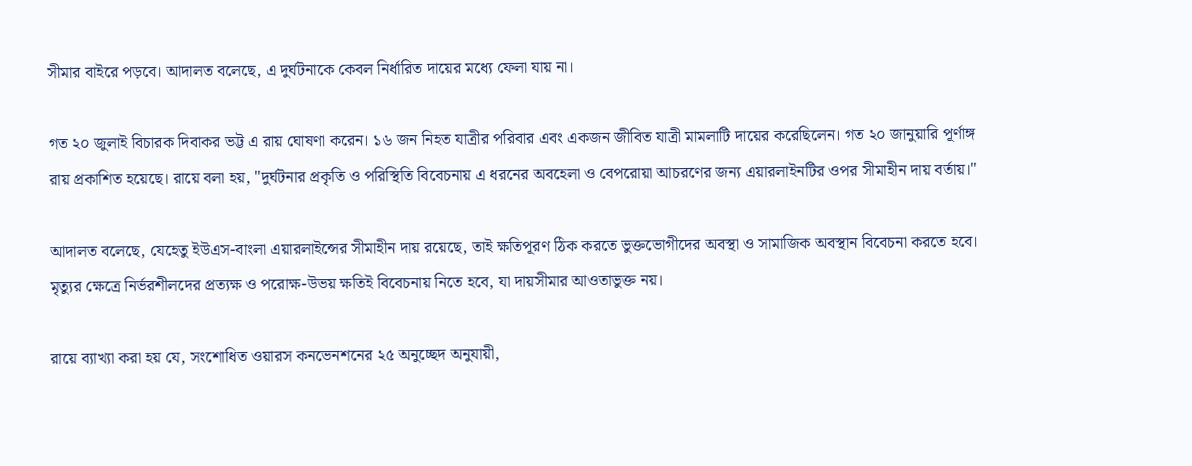সীমার বাইরে পড়বে। আদালত বলেছে, এ দুর্ঘটনাকে কেবল নির্ধারিত দায়ের মধ্যে ফেলা যায় না।

গত ২০ জুলাই বিচারক দিবাকর ভট্ট এ রায় ঘোষণা করেন। ১৬ জন নিহত যাত্রীর পরিবার এবং একজন জীবিত যাত্রী মামলাটি দায়ের করেছিলেন। গত ২০ জানুয়ারি পূর্ণাঙ্গ রায় প্রকাশিত হয়েছে। রায়ে বলা হয়, ''দুর্ঘটনার প্রকৃতি ও পরিস্থিতি বিবেচনায় এ ধরনের অবহেলা ও বেপরোয়া আচরণের জন্য এয়ারলাইনটির ওপর সীমাহীন দায় বর্তায়।''

আদালত বলেছে, যেহেতু ইউএস-বাংলা এয়ারলাইন্সের সীমাহীন দায় রয়েছে, তাই ক্ষতিপূরণ ঠিক করতে ভুক্তভোগীদের অবস্থা ও সামাজিক অবস্থান বিবেচনা করতে হবে। মৃত্যুর ক্ষেত্রে নির্ভরশীলদের প্রত্যক্ষ ও পরোক্ষ-উভয় ক্ষতিই বিবেচনায় নিতে হবে, যা দায়সীমার আওতাভুক্ত নয়।

রায়ে ব্যাখ্যা করা হয় যে, সংশোধিত ওয়ারস কনভেনশনের ২৫ অনুচ্ছেদ অনুযায়ী,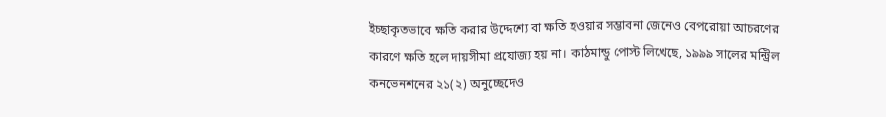ইচ্ছাকৃতভাবে ক্ষতি করার উদ্দেশ্যে বা ক্ষতি হওয়ার সম্ভাবনা জেনেও বেপরোয়া আচরণের কারণে ক্ষতি হলে দায়সীমা প্রযোজ্য হয় না। কাঠমান্ডু পোস্ট লিখেছে, ১৯৯৯ সালের মন্ট্রিল কনভেনশনের ২১(২) অনুচ্ছেদেও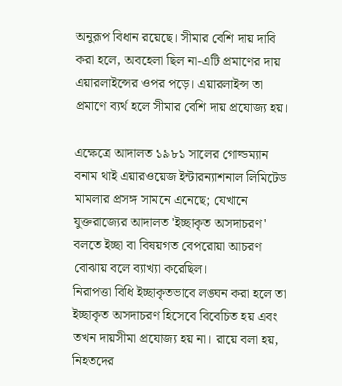অনুরূপ বিধান রয়েছে। সীমার বেশি দায় দাবি করা হলে, অবহেলা ছিল না-এটি প্রমাণের দায় এয়ারলাইন্সের ওপর পড়ে। এয়ারলাইন্স তা প্রমাণে ব্যর্থ হলে সীমার বেশি দায় প্রযোজ্য হয়।

এক্ষেত্রে আদালত ১৯৮১ সালের গোল্ডম্যান বনাম থাই এয়ারওয়েজ ইন্টারন্যাশনাল লিমিটেড মামলার প্রসঙ্গ সামনে এনেছে; যেখানে যুক্তরাজ্যের আদালত 'ইচ্ছাকৃত অসদাচরণ' বলতে ইচ্ছা বা বিষয়গত বেপরোয়া আচরণ বোঝায় বলে ব্যাখ্যা করেছিল।
নিরাপত্তা বিধি ইচ্ছাকৃতভাবে লঙ্ঘন করা হলে তা ইচ্ছাকৃত অসদাচরণ হিসেবে বিবেচিত হয় এবং তখন দায়সীমা প্রযোজ্য হয় না। রায়ে বলা হয়, নিহতদের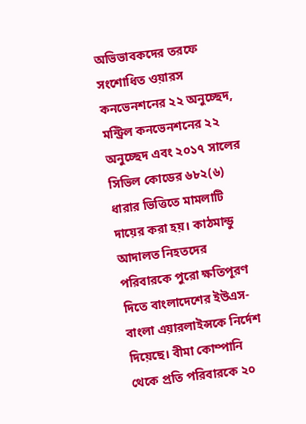অভিভাবকদের তরফে সংশোধিত ওয়ারস কনভেনশনের ২২ অনুচ্ছেদ, মন্ট্রিল কনভেনশনের ২২ অনুচ্ছেদ এবং ২০১৭ সালের সিভিল কোডের ৬৮২(৬) ধারার ভিত্তিতে মামলাটি দায়ের করা হয়। কাঠমান্ডু আদালত নিহতদের পরিবারকে পুরো ক্ষতিপূরণ দিতে বাংলাদেশের ইউএস-বাংলা এয়ারলাইন্সকে নির্দেশ দিয়েছে। বীমা কোম্পানি থেকে প্রতি পরিবারকে ২০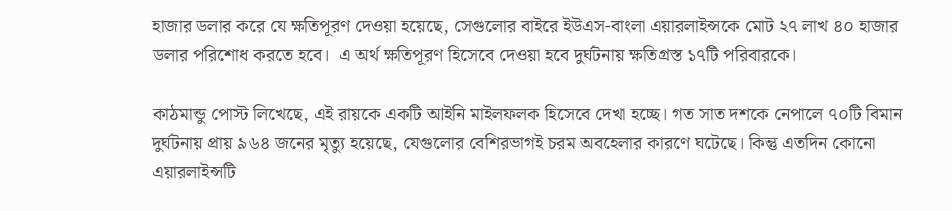হাজার ডলার করে যে ক্ষতিপূরণ দেওয়া হয়েছে, সেগুলোর বাইরে ইউএস-বাংলা এয়ারলাইন্সকে মোট ২৭ লাখ ৪০ হাজার ডলার পরিশোধ করতে হবে।  এ অর্থ ক্ষতিপূরণ হিসেবে দেওয়া হবে দুর্ঘটনায় ক্ষতিগ্রস্ত ১৭টি পরিবারকে।

কাঠমান্ডু পোস্ট লিখেছে, এই রায়কে একটি আইনি মাইলফলক হিসেবে দেখা হচ্ছে। গত সাত দশকে নেপালে ৭০টি বিমান দুর্ঘটনায় প্রায় ৯৬৪ জনের মৃত্যু হয়েছে, যেগুলোর বেশিরভাগই চরম অবহেলার কারণে ঘটেছে। কিন্তু এতদিন কোনো এয়ারলাইন্সটি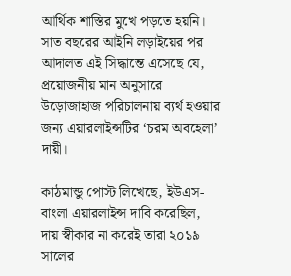আর্থিক শাস্তির মুখে পড়তে হয়নি। সাত বছরের আইনি লড়াইয়ের পর আদালত এই সিদ্ধান্তে এসেছে যে, প্রয়োজনীয় মান অনুসারে উড়োজাহাজ পরিচালনায় ব্যর্থ হওয়ার জন্য এয়ারলাইন্সটির ‘চরম অবহেলা’ দায়ী।

কাঠমান্ডু পোস্ট লিখেছে, ইউএস-বাংলা এয়ারলাইন্স দাবি করেছিল, দায় স্বীকার না করেই তারা ২০১৯ সালের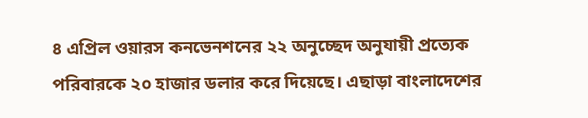৪ এপ্রিল ওয়ারস কনভেনশনের ২২ অনুচ্ছেদ অনুযায়ী প্রত্যেক পরিবারকে ২০ হাজার ডলার করে দিয়েছে। এছাড়া বাংলাদেশের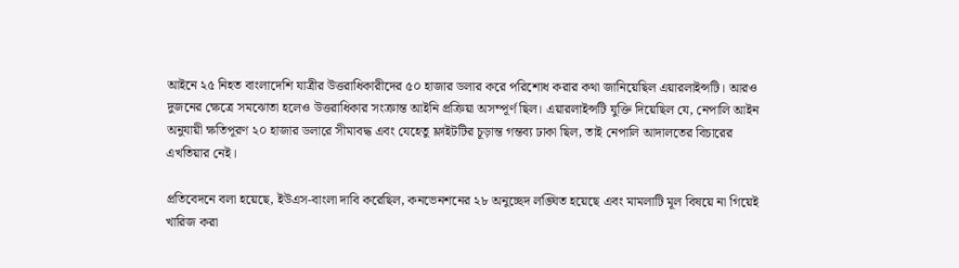আইনে ২৫ নিহত বাংলাদেশি যাত্রীর উত্তরাধিকারীদের ৫০ হাজার ডলার করে পরিশোধ করার কথা জানিয়েছিল এয়ারলাইন্সটি। আরও দুজনের ক্ষেত্রে সমঝোতা হলেও উত্তরাধিকার সংক্রান্ত আইনি প্রক্রিয়া অসম্পূর্ণ ছিল। এয়ারলাইন্সটি যুক্তি দিয়েছিল যে, নেপালি আইন অনুযায়ী ক্ষতিপূরণ ২০ হাজার ডলারে সীমাবদ্ধ এবং যেহেতু ফ্লাইটটির চূড়ান্ত গন্তব্য ঢাকা ছিল, তাই নেপালি আদালতের বিচারের এখতিয়ার নেই।

প্রতিবেদনে বলা হয়েছে, ইউএস-বাংলা দাবি করেছিল, কনভেনশনের ২৮ অনুচ্ছেদ লঙ্ঘিত হয়েছে এবং মামলাটি মূল বিষয়ে না গিয়েই খারিজ করা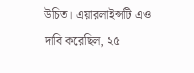উচিত। এয়ারলাইন্সটি এও দাবি করেছিল, ২৫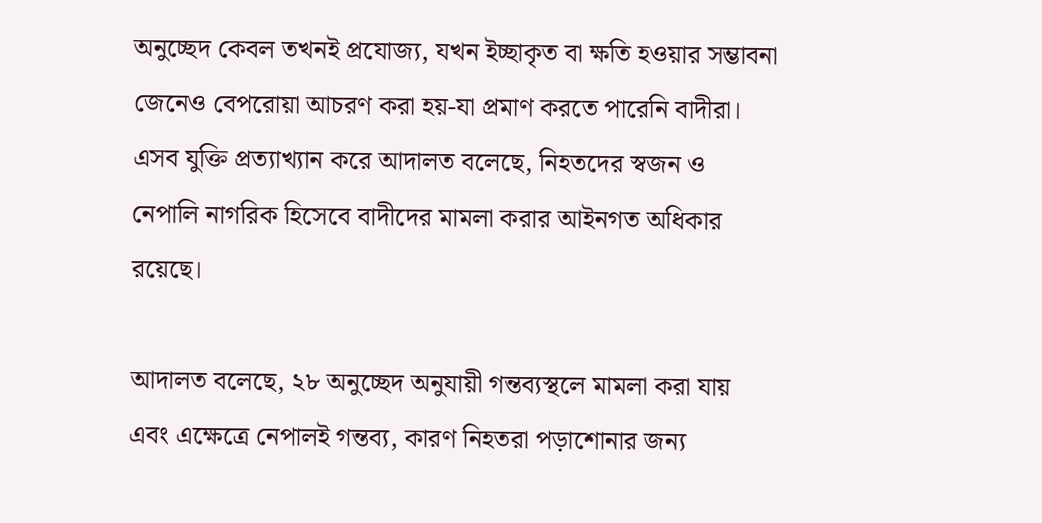অনুচ্ছেদ কেবল তখনই প্রযোজ্য, যখন ইচ্ছাকৃত বা ক্ষতি হওয়ার সম্ভাবনা জেনেও বেপরোয়া আচরণ করা হয়-যা প্রমাণ করতে পারেনি বাদীরা। এসব যুক্তি প্রত্যাখ্যান করে আদালত বলেছে, নিহতদের স্বজন ও নেপালি নাগরিক হিসেবে বাদীদের মামলা করার আইনগত অধিকার রয়েছে।

আদালত বলেছে, ২৮ অনুচ্ছেদ অনুযায়ী গন্তব্যস্থলে মামলা করা যায় এবং এক্ষেত্রে নেপালই গন্তব্য, কারণ নিহতরা পড়াশোনার জন্য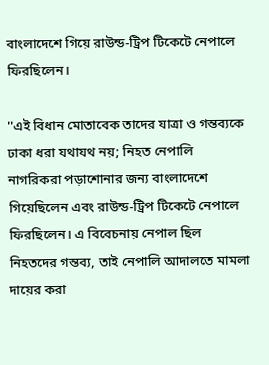বাংলাদেশে গিয়ে রাউন্ড-ট্রিপ টিকেটে নেপালে ফিরছিলেন।

''এই বিধান মোতাবেক তাদের যাত্রা ও গন্তব্যকে ঢাকা ধরা যথাযথ নয়; নিহত নেপালি নাগরিকরা পড়াশোনার জন্য বাংলাদেশে গিয়েছিলেন এবং রাউন্ড-ট্রিপ টিকেটে নেপালে ফিরছিলেন। এ বিবেচনায় নেপাল ছিল নিহতদের গন্তব্য, তাই নেপালি আদালতে মামলা দায়ের করা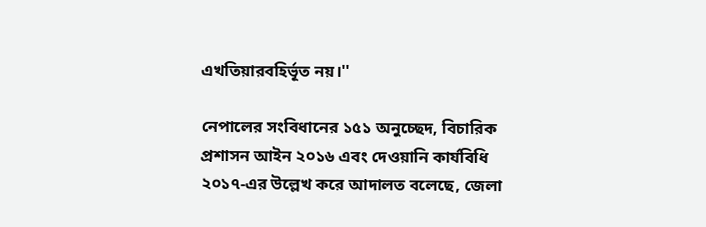এখতিয়ারবহির্ভূত নয়।''

নেপালের সংবিধানের ১৫১ অনুচ্ছেদ, বিচারিক প্রশাসন আইন ২০১৬ এবং দেওয়ানি কার্যবিধি ২০১৭-এর উল্লেখ করে আদালত বলেছে, জেলা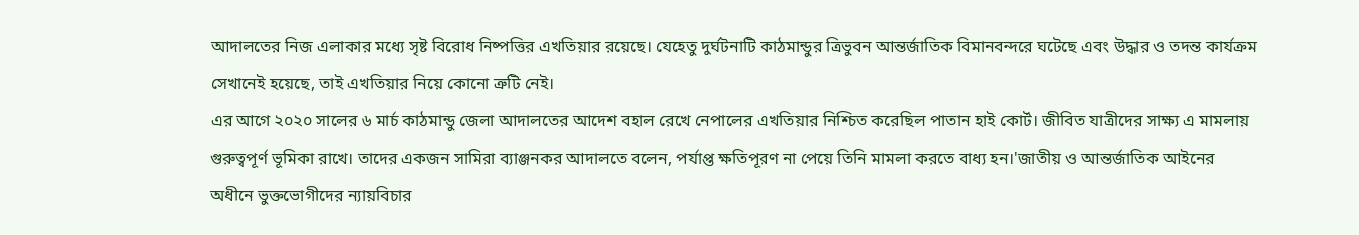আদালতের নিজ এলাকার মধ্যে সৃষ্ট বিরোধ নিষ্পত্তির এখতিয়ার রয়েছে। যেহেতু দুর্ঘটনাটি কাঠমান্ডুর ত্রিভুবন আন্তর্জাতিক বিমানবন্দরে ঘটেছে এবং উদ্ধার ও তদন্ত কার্যক্রম সেখানেই হয়েছে, তাই এখতিয়ার নিয়ে কোনো ত্রুটি নেই।
এর আগে ২০২০ সালের ৬ মার্চ কাঠমান্ডু জেলা আদালতের আদেশ বহাল রেখে নেপালের এখতিয়ার নিশ্চিত করেছিল পাতান হাই কোর্ট। জীবিত যাত্রীদের সাক্ষ্য এ মামলায় গুরুত্বপূর্ণ ভূমিকা রাখে। তাদের একজন সামিরা ব্যাঞ্জনকর আদালতে বলেন, পর্যাপ্ত ক্ষতিপূরণ না পেয়ে তিনি মামলা করতে বাধ্য হন।'জাতীয় ও আন্তর্জাতিক আইনের অধীনে ভুক্তভোগীদের ন্যায়বিচার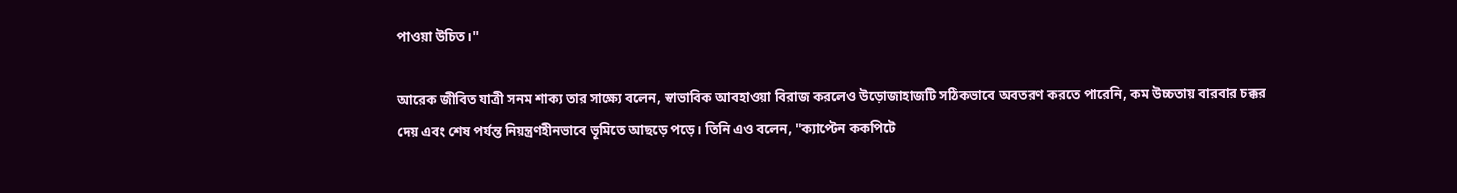পাওয়া উচিত।''

আরেক জীবিত যাত্রী সনম শাক্য তার সাক্ষ্যে বলেন, স্বাভাবিক আবহাওয়া বিরাজ করলেও উড়োজাহাজটি সঠিকভাবে অবতরণ করতে পারেনি, কম উচ্চতায় বারবার চক্কর দেয় এবং শেষ পর্যন্ত নিয়ন্ত্রণহীনভাবে ভূমিতে আছড়ে পড়ে। তিনি এও বলেন, ''ক্যাপ্টেন ককপিটে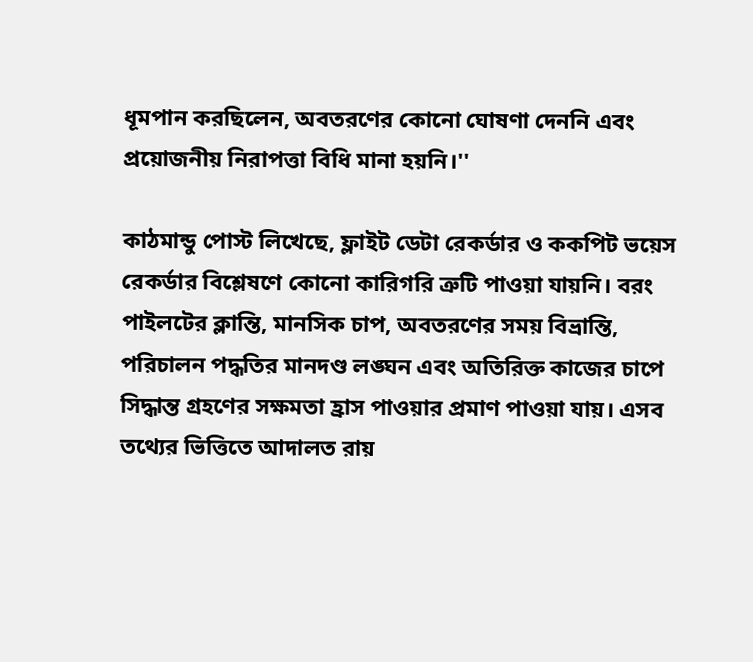ধূমপান করছিলেন, অবতরণের কোনো ঘোষণা দেননি এবং প্রয়োজনীয় নিরাপত্তা বিধি মানা হয়নি।''

কাঠমান্ডু পোস্ট লিখেছে, ফ্লাইট ডেটা রেকর্ডার ও ককপিট ভয়েস রেকর্ডার বিশ্লেষণে কোনো কারিগরি ত্রুটি পাওয়া যায়নি। বরং পাইলটের ক্লান্তি, মানসিক চাপ, অবতরণের সময় বিভ্রান্তি, পরিচালন পদ্ধতির মানদণ্ড লঙ্ঘন এবং অতিরিক্ত কাজের চাপে সিদ্ধান্ত গ্রহণের সক্ষমতা হ্রাস পাওয়ার প্রমাণ পাওয়া যায়। এসব তথ্যের ভিত্তিতে আদালত রায়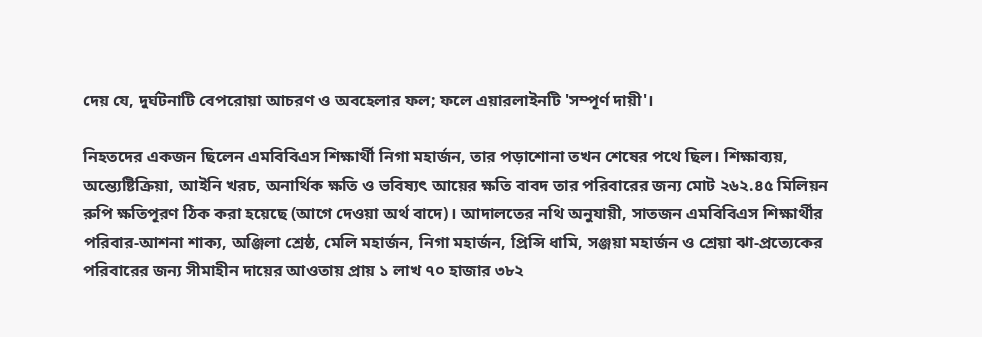দেয় যে, দুর্ঘটনাটি বেপরোয়া আচরণ ও অবহেলার ফল; ফলে এয়ারলাইনটি 'সম্পূর্ণ দায়ী'।

নিহতদের একজন ছিলেন এমবিবিএস শিক্ষার্থী নিগা মহার্জন, তার পড়াশোনা তখন শেষের পথে ছিল। শিক্ষাব্যয়, অন্ত্যেষ্টিক্রিয়া, আইনি খরচ, অনার্থিক ক্ষতি ও ভবিষ্যৎ আয়ের ক্ষতি বাবদ তার পরিবারের জন্য মোট ২৬২.৪৫ মিলিয়ন রুপি ক্ষতিপূরণ ঠিক করা হয়েছে (আগে দেওয়া অর্থ বাদে)। আদালতের নথি অনুযায়ী, সাতজন এমবিবিএস শিক্ষার্থীর পরিবার-আশনা শাক্য, অঞ্জিলা শ্রেষ্ঠ, মেলি মহার্জন, নিগা মহার্জন, প্রিন্সি ধামি, সঞ্জয়া মহার্জন ও শ্রেয়া ঝা-প্রত্যেকের পরিবারের জন্য সীমাহীন দায়ের আওতায় প্রায় ১ লাখ ৭০ হাজার ৩৮২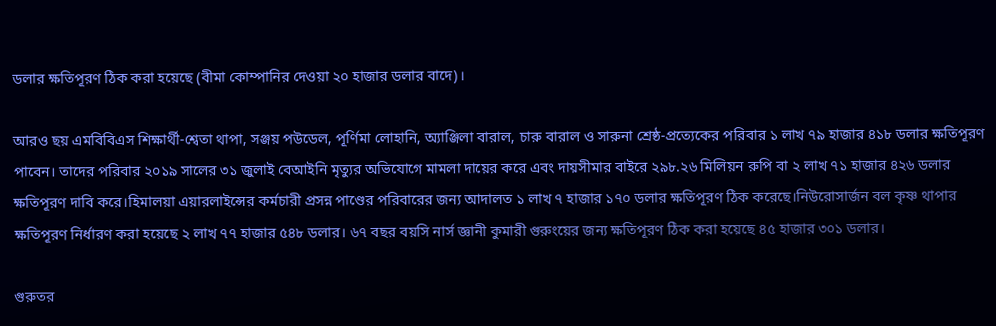ডলার ক্ষতিপূরণ ঠিক করা হয়েছে (বীমা কোম্পানির দেওয়া ২০ হাজার ডলার বাদে)।

আরও ছয় এমবিবিএস শিক্ষার্থী-শ্বেতা থাপা, সঞ্জয় পউডেল, পূর্ণিমা লোহানি, অ্যাঞ্জিলা বারাল, চারু বারাল ও সারুনা শ্রেষ্ঠ-প্রত্যেকের পরিবার ১ লাখ ৭৯ হাজার ৪১৮ ডলার ক্ষতিপূরণ পাবেন। তাদের পরিবার ২০১৯ সালের ৩১ জুলাই বেআইনি মৃত্যুর অভিযোগে মামলা দায়ের করে এবং দায়সীমার বাইরে ২৯৮.২৬ মিলিয়ন রুপি বা ২ লাখ ৭১ হাজার ৪২৬ ডলার ক্ষতিপূরণ দাবি করে।হিমালয়া এয়ারলাইন্সের কর্মচারী প্রসন্ন পাণ্ডের পরিবারের জন্য আদালত ১ লাখ ৭ হাজার ১৭০ ডলার ক্ষতিপূরণ ঠিক করেছে।নিউরোসার্জন বল কৃষ্ণ থাপার ক্ষতিপূরণ নির্ধারণ করা হয়েছে ২ লাখ ৭৭ হাজার ৫৪৮ ডলার। ৬৭ বছর বয়সি নার্স জ্ঞানী কুমারী গুরুংয়ের জন্য ক্ষতিপূরণ ঠিক করা হয়েছে ৪৫ হাজার ৩০১ ডলার।

গুরুতর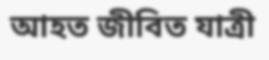আহত জীবিত যাত্রী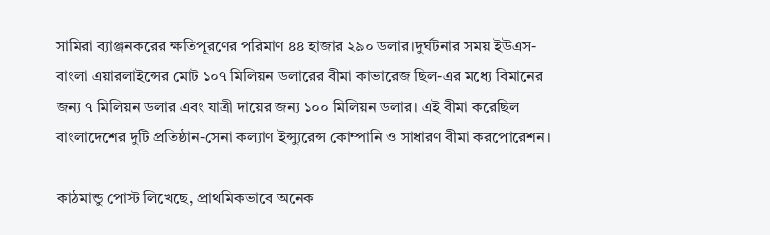সামিরা ব্যাঞ্জনকরের ক্ষতিপূরণের পরিমাণ ৪৪ হাজার ২৯০ ডলার।দুর্ঘটনার সময় ইউএস-বাংলা এয়ারলাইন্সের মোট ১০৭ মিলিয়ন ডলারের বীমা কাভারেজ ছিল-এর মধ্যে বিমানের জন্য ৭ মিলিয়ন ডলার এবং যাত্রী দায়ের জন্য ১০০ মিলিয়ন ডলার। এই বীমা করেছিল বাংলাদেশের দুটি প্রতিষ্ঠান-সেনা কল্যাণ ইন্স্যুরেন্স কোম্পানি ও সাধারণ বীমা করপোরেশন।

কাঠমান্ডু পোস্ট লিখেছে, প্রাথমিকভাবে অনেক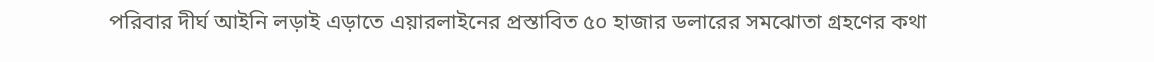পরিবার দীর্ঘ আইনি লড়াই এড়াতে এয়ারলাইনের প্রস্তাবিত ৫০ হাজার ডলারের সমঝোতা গ্রহণের কথা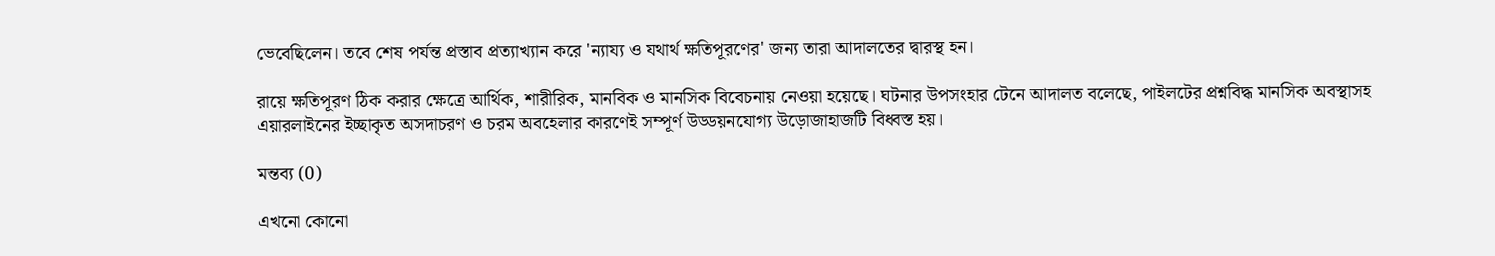ভেবেছিলেন। তবে শেষ পর্যন্ত প্রস্তাব প্রত্যাখ্যান করে 'ন্যায্য ও যথার্থ ক্ষতিপূরণের' জন্য তারা আদালতের দ্বারস্থ হন।

রায়ে ক্ষতিপূরণ ঠিক করার ক্ষেত্রে আর্থিক, শারীরিক, মানবিক ও মানসিক বিবেচনায় নেওয়া হয়েছে। ঘটনার উপসংহার টেনে আদালত বলেছে, পাইলটের প্রশ্নবিদ্ধ মানসিক অবস্থাসহ এয়ারলাইনের ইচ্ছাকৃত অসদাচরণ ও চরম অবহেলার কারণেই সম্পূর্ণ উড্ডয়নযোগ্য উড়োজাহাজটি বিধ্বস্ত হয়।

মন্তব্য (0)

এখনো কোনো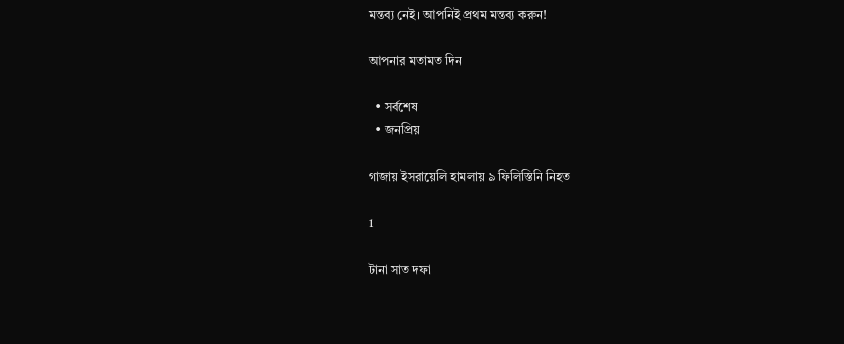মন্তব্য নেই। আপনিই প্রথম মন্তব্য করুন!

আপনার মতামত দিন

  • সর্বশেষ
  • জনপ্রিয়

গাজায় ইসরায়েলি হামলায় ৯ ফিলিস্তিনি নিহত

1

টানা সাত দফা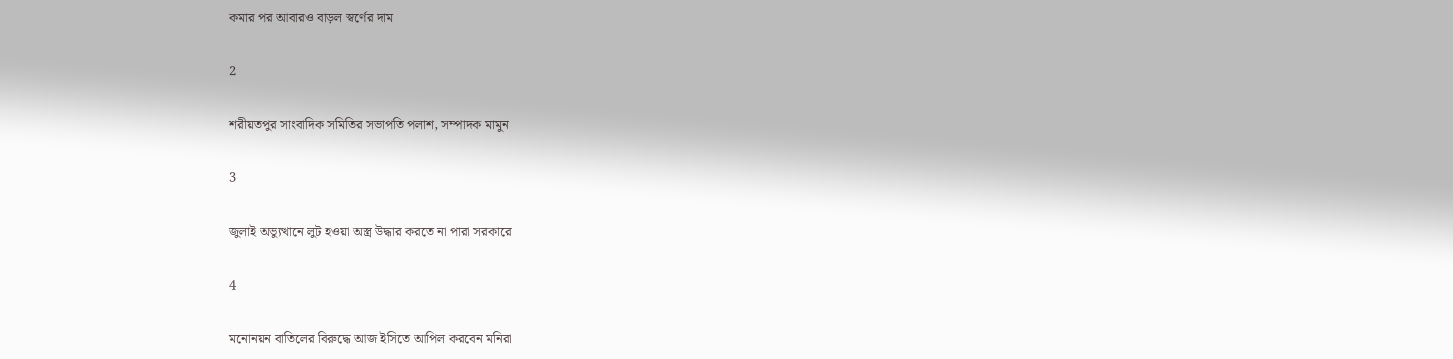কমার পর আবারও বাড়ল স্বর্ণের দাম

2

শরীয়তপুর সাংবাদিক সমিতির সভাপতি পলাশ, সম্পাদক মামুন

3

জুলাই অভ্যুত্থানে লুট হওয়া অস্ত্র উদ্ধার করতে না পারা সরকারে

4

মনোনয়ন বাতিলের বিরুদ্ধে আজ ইসিতে আপিল করবেন মনিরা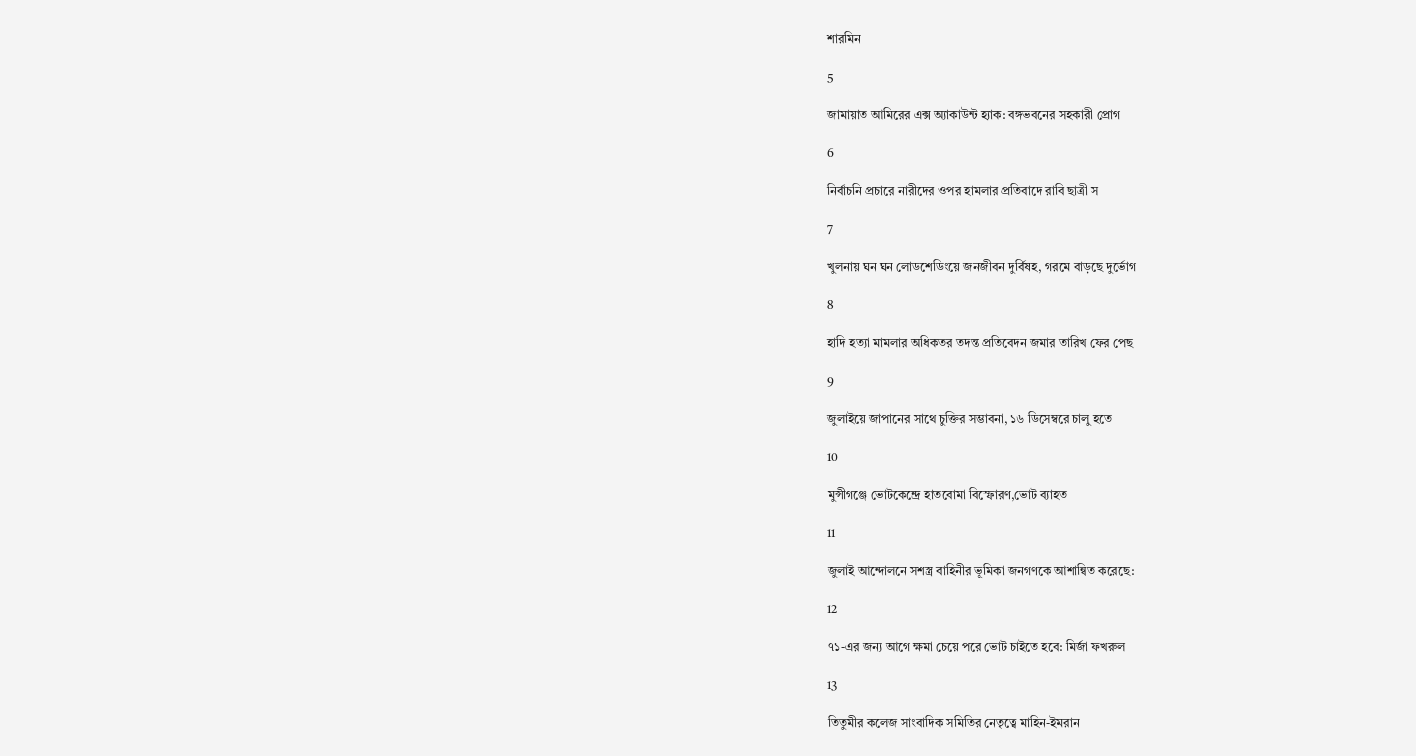শারমিন

5

জামায়াত আমিরের এক্স অ্যাকাউন্ট হ্যাক: বঙ্গভবনের সহকারী প্রোগ

6

নির্বাচনি প্রচারে নারীদের ওপর হামলার প্রতিবাদে রাবি ছাত্রী স

7

খুলনায় ঘন ঘন লোডশেডিংয়ে জনজীবন দুর্বিষহ, গরমে বাড়ছে দুর্ভোগ

8

হাদি হত্যা মামলার অধিকতর তদন্ত প্রতিবেদন জমার তারিখ ফের পেছ

9

জুলাইয়ে জাপানের সাথে চুক্তির সম্ভাবনা, ১৬ ডিসেম্বরে চালু হতে

10

মুন্সীগঞ্জে ভোটকেন্দ্রে হাতবোমা বিস্ফোরণ,ভোট ব্যাহত

11

জুলাই আন্দোলনে সশস্ত্র বাহিনীর ভূমিকা জনগণকে আশান্বিত করেছে:

12

৭১-এর জন্য আগে ক্ষমা চেয়ে পরে ভোট চাইতে হবে: মির্জা ফখরুল

13

তিতুমীর কলেজ সাংবাদিক সমিতির নেতৃত্বে মাহিন-ইমরান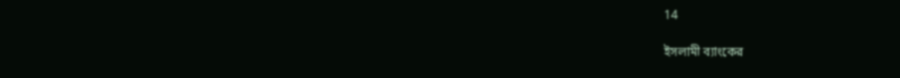14

ইসলামী ব্যাংকের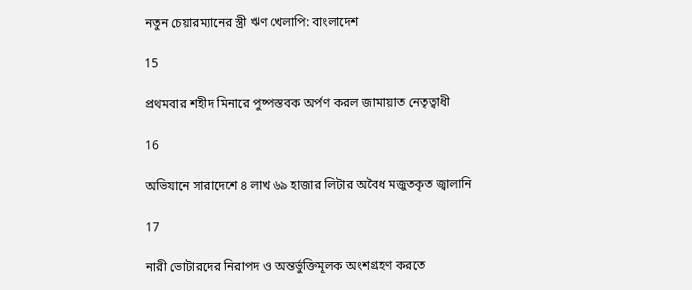নতুন চেয়ারম্যানের স্ত্রী ঋণ খেলাপি: বাংলাদেশ

15

প্রথমবার শহীদ মিনারে পুষ্পস্তবক অর্পণ করল জামায়াত নেতৃত্বাধী

16

অভিযানে সারাদেশে ৪ লাখ ৬৯ হাজার লিটার অবৈধ মজুতকৃত জ্বালানি

17

নারী ভোটারদের নিরাপদ ও অন্তর্ভুক্তিমূলক অংশগ্রহণ করতে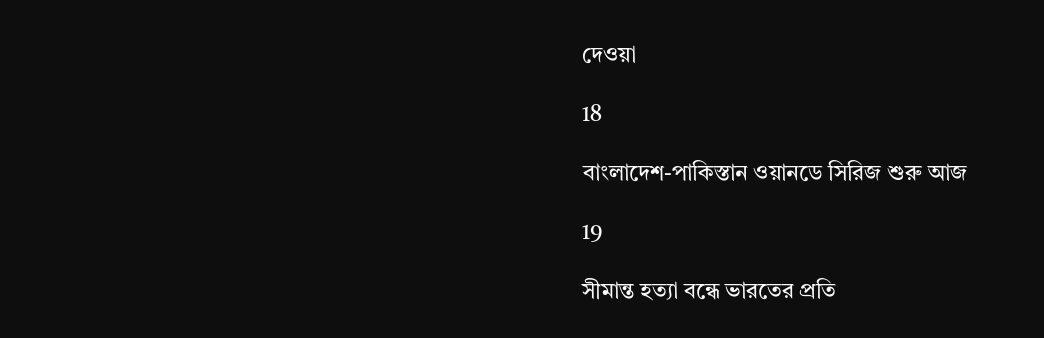দেওয়া

18

বাংলাদেশ-পাকিস্তান ওয়ানডে সিরিজ শুরু আজ

19

সীমান্ত হত্যা বন্ধে ভারতের প্রতি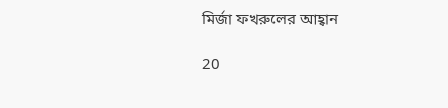মির্জা ফখরুলের আহ্বান

20